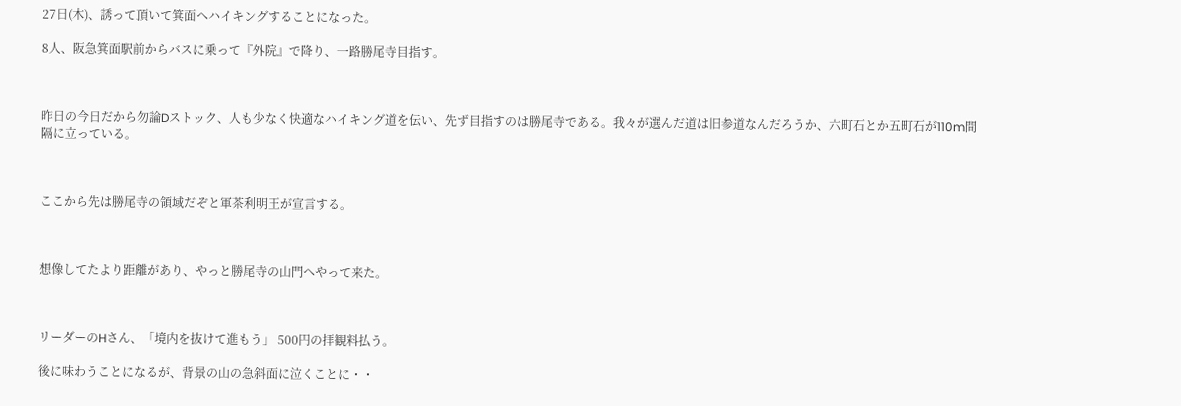27日(木)、誘って頂いて箕面へハイキングすることになった。

8人、阪急箕面駅前からバスに乗って『外院』で降り、一路勝尾寺目指す。



昨日の今日だから勿論Dストック、人も少なく快適なハイキング道を伝い、先ず目指すのは勝尾寺である。我々が選んだ道は旧参道なんだろうか、六町石とか五町石が110m間隔に立っている。



ここから先は勝尾寺の領域だぞと軍茶利明王が宣言する。



想像してたより距離があり、やっと勝尾寺の山門へやって来た。



リーダーのHさん、「境内を抜けて進もう」 500円の拝観料払う。

後に味わうことになるが、背景の山の急斜面に泣くことに・・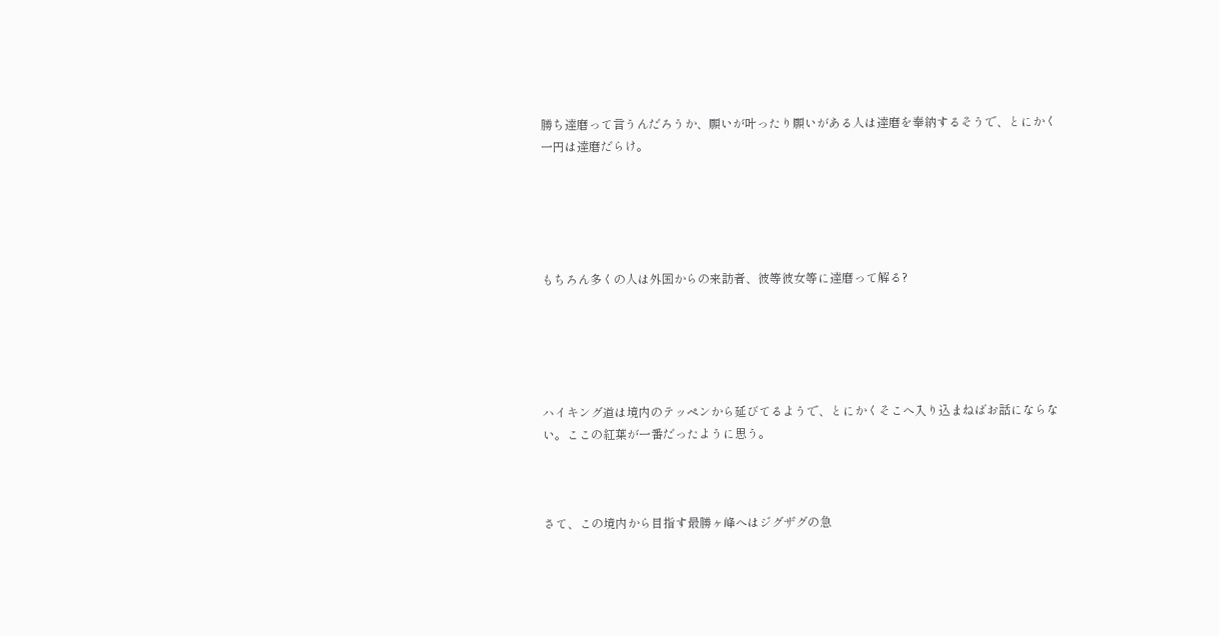勝ち達磨って言うんだろうか、願いが叶ったり願いがある人は達磨を奉納するそうで、とにかく一円は達磨だらけ。





もちろん多くの人は外国からの来訪者、彼等彼女等に達磨って解る?





ハイキング道は境内のテッペンから延びてるようで、とにかくそこへ入り込まねばお話にならない。ここの紅葉が一番だったように思う。



さて、この境内から目指す最勝ヶ峰へはジグザグの急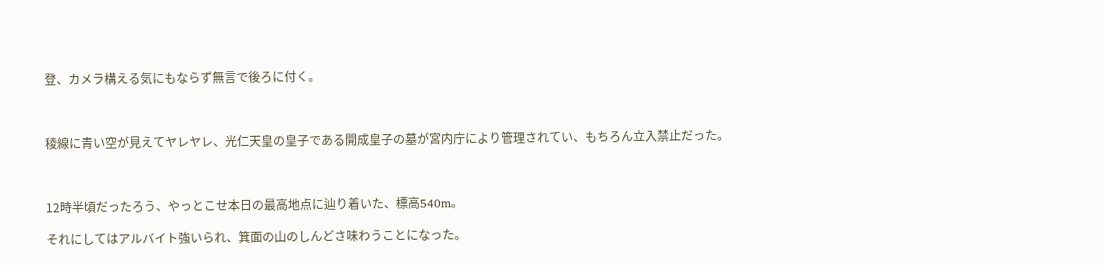登、カメラ構える気にもならず無言で後ろに付く。



稜線に青い空が見えてヤレヤレ、光仁天皇の皇子である開成皇子の墓が宮内庁により管理されてい、もちろん立入禁止だった。



12時半頃だったろう、やっとこせ本日の最高地点に辿り着いた、標高540m。

それにしてはアルバイト強いられ、箕面の山のしんどさ味わうことになった。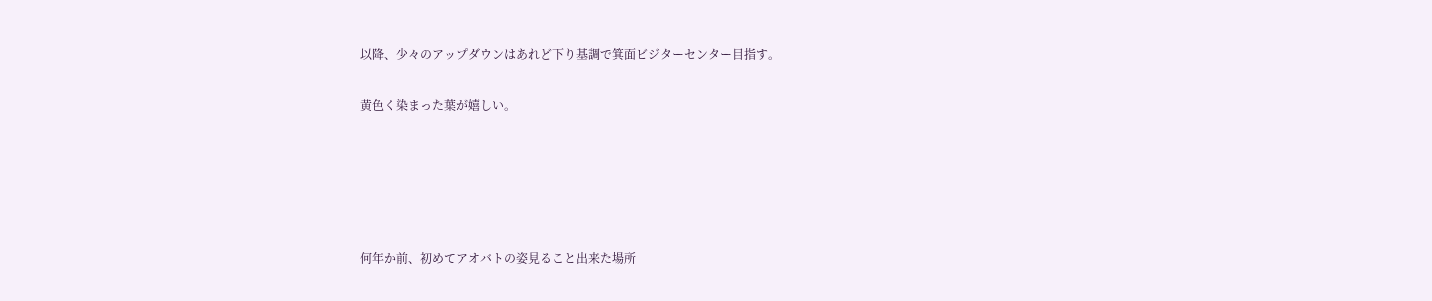以降、少々のアップダウンはあれど下り基調で箕面ビジターセンター目指す。

黄色く染まった葉が嬉しい。





何年か前、初めてアオバトの姿見ること出来た場所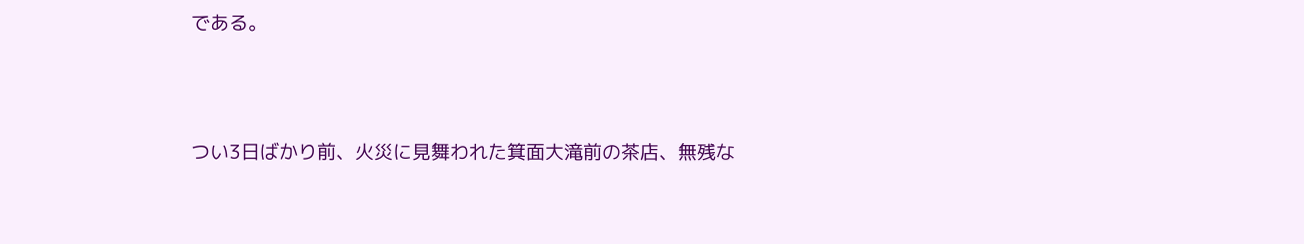である。



つい3日ばかり前、火災に見舞われた箕面大滝前の茶店、無残な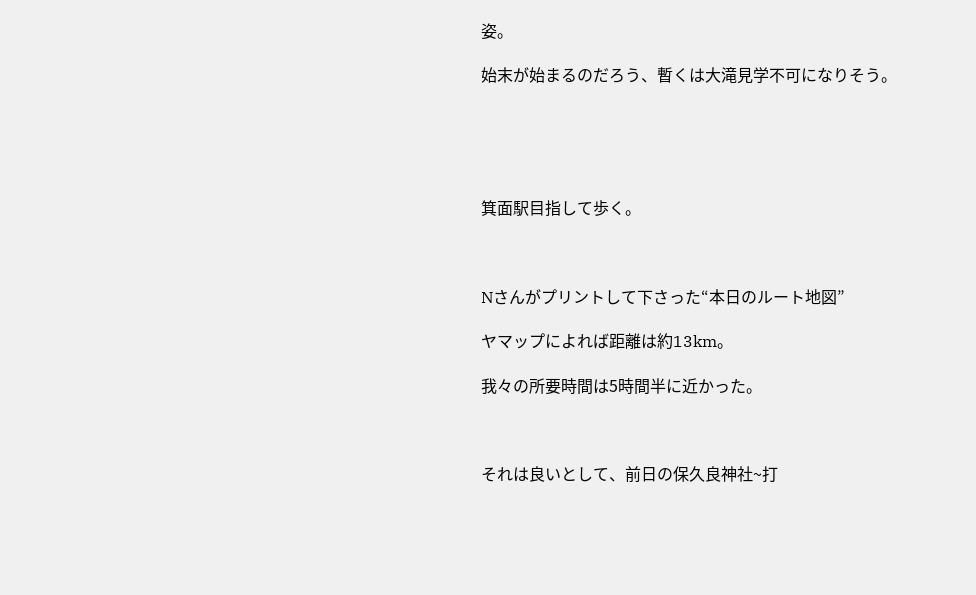姿。

始末が始まるのだろう、暫くは大滝見学不可になりそう。





箕面駅目指して歩く。



Nさんがプリントして下さった“本日のルート地図”

ヤマップによれば距離は約13km。

我々の所要時間は5時間半に近かった。



それは良いとして、前日の保久良神社~打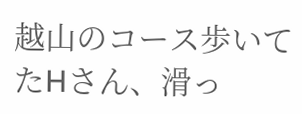越山のコース歩いてたHさん、滑っ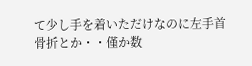て少し手を着いただけなのに左手首骨折とか・・僅か数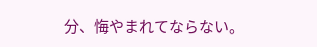分、悔やまれてならない。